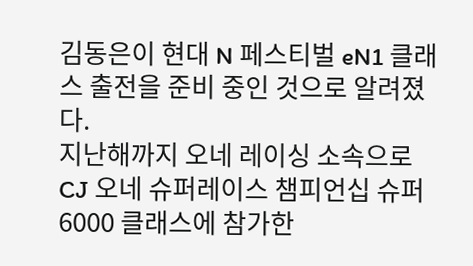김동은이 현대 N 페스티벌 eN1 클래스 출전을 준비 중인 것으로 알려졌다.
지난해까지 오네 레이싱 소속으로 CJ 오네 슈퍼레이스 챔피언십 슈퍼6000 클래스에 참가한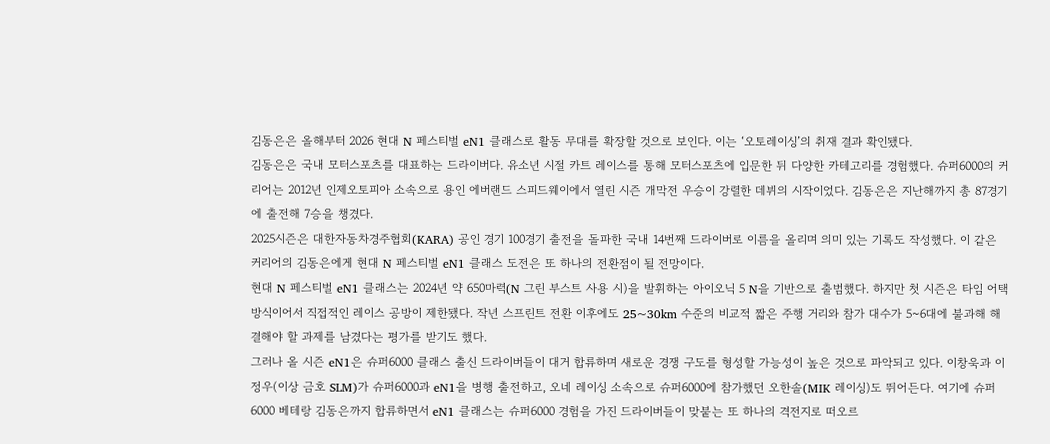김동은은 올해부터 2026 현대 N 페스티벌 eN1 클래스로 활동 무대를 확장할 것으로 보인다. 이는 ‘오토레이싱’의 취재 결과 확인됐다.
김동은은 국내 모터스포츠를 대표하는 드라이버다. 유소년 시절 카트 레이스를 통해 모터스포츠에 입문한 뒤 다양한 카테고리를 경험했다. 슈퍼6000의 커리어는 2012년 인제오토피아 소속으로 용인 에버랜드 스피드웨이에서 열린 시즌 개막전 우승이 강렬한 데뷔의 시작이었다. 김동은은 지난해까지 총 87경기에 출전해 7승을 챙겼다.
2025시즌은 대한자동차경주협회(KARA) 공인 경기 100경기 출전을 돌파한 국내 14번째 드라이버로 이름을 올리며 의미 있는 기록도 작성했다. 이 같은 커리어의 김동은에게 현대 N 페스티벌 eN1 클래스 도전은 또 하나의 전환점이 될 전망이다.
현대 N 페스티벌 eN1 클래스는 2024년 약 650마력(N 그린 부스트 사용 시)을 발휘하는 아이오닉 5 N을 기반으로 출범했다. 하지만 첫 시즌은 타임 어택 방식이어서 직접적인 레이스 공방이 제한됐다. 작년 스프린트 전환 이후에도 25~30km 수준의 비교적 짧은 주행 거리와 참가 대수가 5~6대에 불과해 해결해야 할 과제를 남겼다는 평가를 받기도 했다.
그러나 올 시즌 eN1은 슈퍼6000 클래스 출신 드라이버들이 대거 합류하며 새로운 경쟁 구도를 형성할 가능성이 높은 것으로 파악되고 있다. 이창욱과 이정우(이상 금호 SLM)가 슈퍼6000과 eN1을 병행 출전하고, 오네 레이싱 소속으로 슈퍼6000에 참가했던 오한솔(MIK 레이싱)도 뛰어든다. 여기에 슈퍼6000 베테랑 김동은까지 합류하면서 eN1 클래스는 슈퍼6000 경험을 가진 드라이버들이 맞붙는 또 하나의 격전지로 떠오르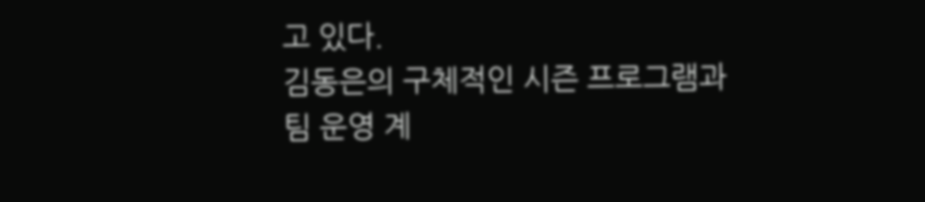고 있다.
김동은의 구체적인 시즌 프로그램과 팀 운영 계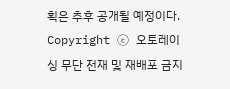획은 추후 공개될 예정이다.
Copyright ⓒ 오토레이싱 무단 전재 및 재배포 금지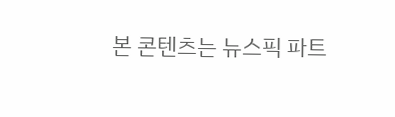본 콘텐츠는 뉴스픽 파트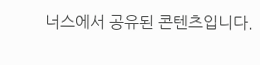너스에서 공유된 콘텐츠입니다.